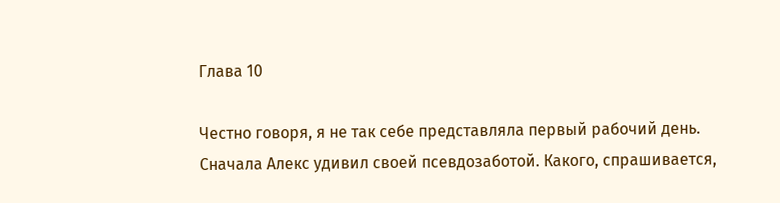Глава 10

Честно говоря, я не так себе представляла первый рабочий день. Сначала Алекс удивил своей псевдозаботой. Какого, спрашивается,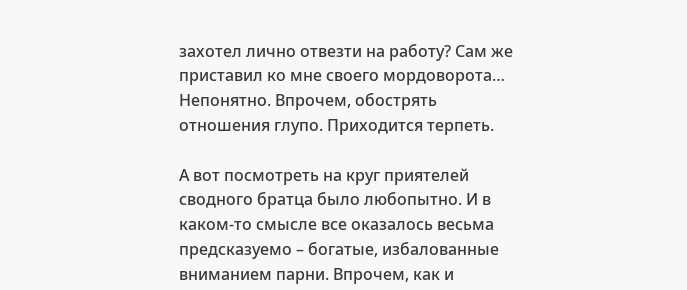захотел лично отвезти на работу? Сам же приставил ко мне своего мордоворота… Непонятно. Впрочем, обострять отношения глупо. Приходится терпеть.

А вот посмотреть на круг приятелей сводного братца было любопытно. И в каком-то смысле все оказалось весьма предсказуемо – богатые, избалованные вниманием парни. Впрочем, как и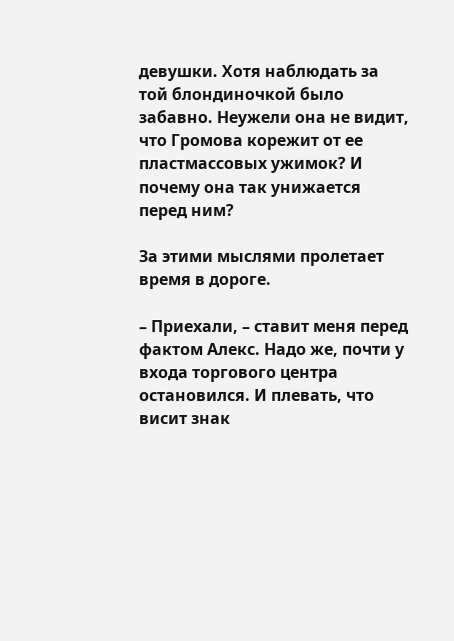девушки. Хотя наблюдать за той блондиночкой было забавно. Неужели она не видит, что Громова корежит от ее пластмассовых ужимок? И почему она так унижается перед ним?

За этими мыслями пролетает время в дороге.

– Приехали, – ставит меня перед фактом Алекс. Надо же, почти у входа торгового центра остановился. И плевать, что висит знак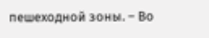пешеходной зоны. – Во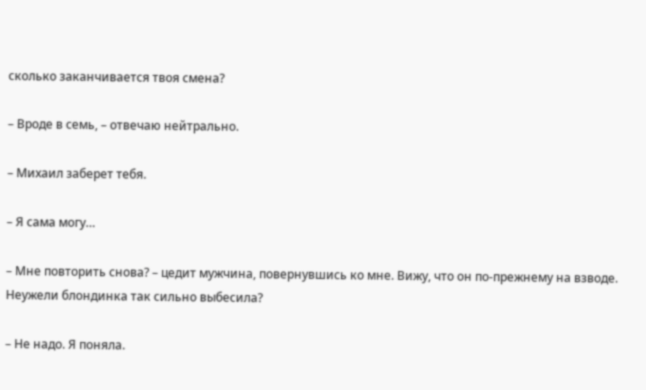сколько заканчивается твоя смена?

– Вроде в семь, – отвечаю нейтрально.

– Михаил заберет тебя.

– Я сама могу…

– Мне повторить снова? – цедит мужчина, повернувшись ко мне. Вижу, что он по-прежнему на взводе. Неужели блондинка так сильно выбесила?

– Не надо. Я поняла.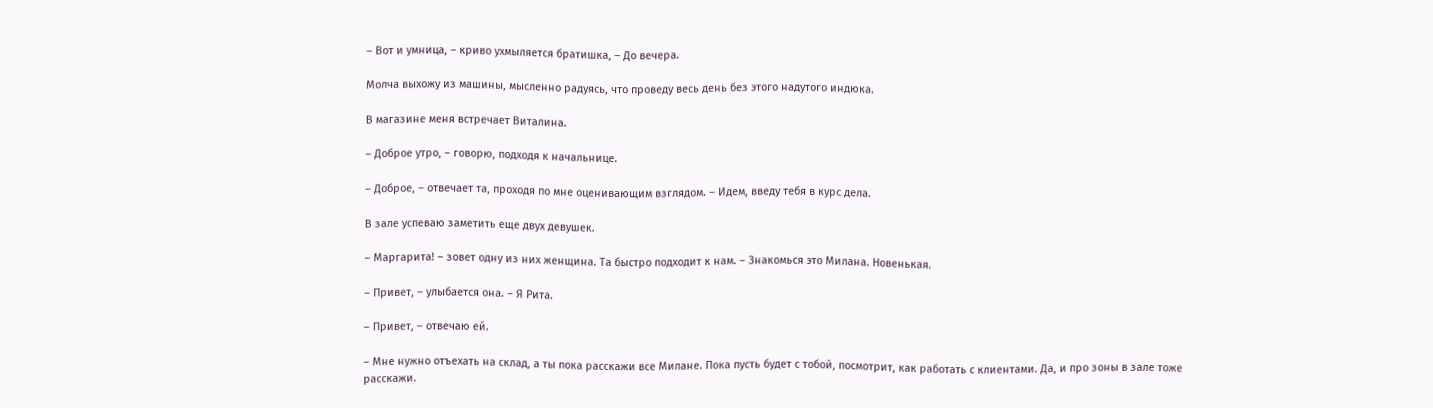– Вот и умница, – криво ухмыляется братишка, – До вечера.

Молча выхожу из машины, мысленно радуясь, что проведу весь день без этого надутого индюка.

В магазине меня встречает Виталина.

– Доброе утро, – говорю, подходя к начальнице.

– Доброе, – отвечает та, проходя по мне оценивающим взглядом. – Идем, введу тебя в курс дела.

В зале успеваю заметить еще двух девушек.

– Маргарита! – зовет одну из них женщина. Та быстро подходит к нам. – Знакомься это Милана. Новенькая.

– Привет, – улыбается она. – Я Рита.

– Привет, – отвечаю ей.

– Мне нужно отъехать на склад, а ты пока расскажи все Милане. Пока пусть будет с тобой, посмотрит, как работать с клиентами. Да, и про зоны в зале тоже расскажи.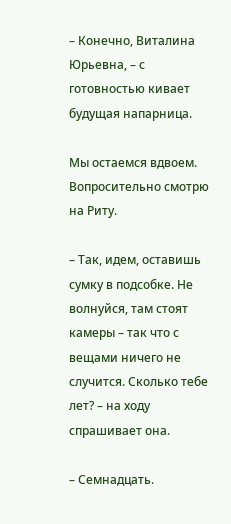– Конечно, Виталина Юрьевна, – с готовностью кивает будущая напарница.

Мы остаемся вдвоем. Вопросительно смотрю на Риту.

– Так, идем, оставишь сумку в подсобке. Не волнуйся, там стоят камеры – так что с вещами ничего не случится. Сколько тебе лет? – на ходу спрашивает она.

– Семнадцать.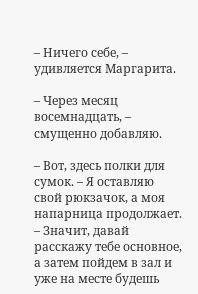– Ничего себе, – удивляется Маргарита.

– Через месяц восемнадцать, – смущенно добавляю.

– Вот, здесь полки для сумок. – Я оставляю свой рюкзачок, а моя напарница продолжает. – Значит, давай расскажу тебе основное, а затем пойдем в зал и уже на месте будешь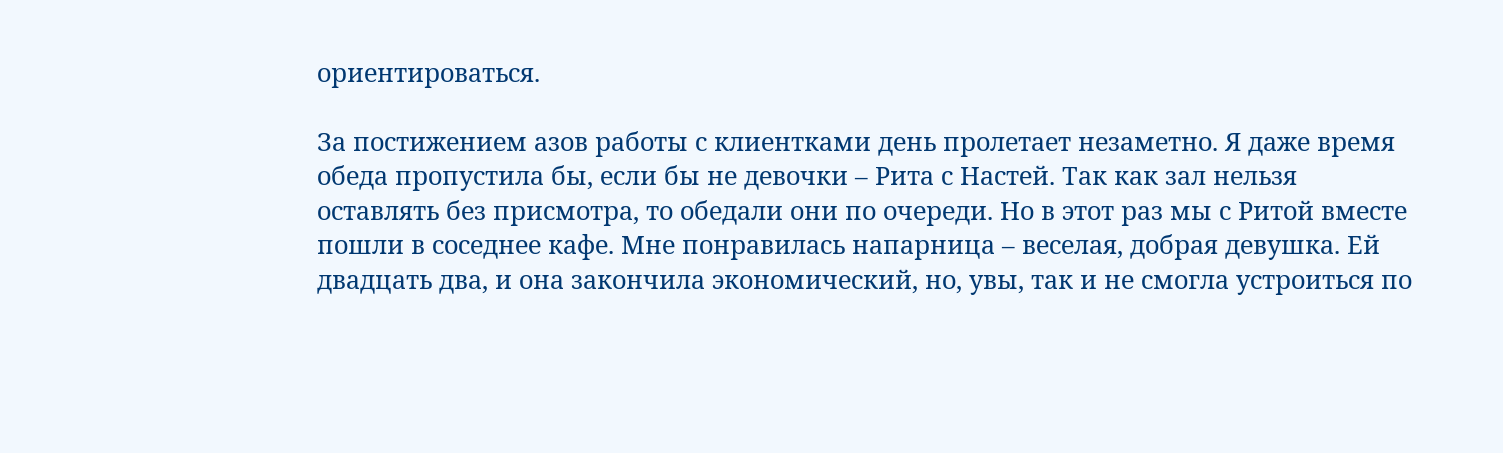ориентироваться.

За постижением азов работы с клиентками день пролетает незаметно. Я даже время обеда пропустила бы, если бы не девочки – Рита с Настей. Так как зал нельзя оставлять без присмотра, то обедали они по очереди. Но в этот раз мы с Ритой вместе пошли в соседнее кафе. Мне понравилась напарница – веселая, добрая девушка. Ей двадцать два, и она закончила экономический, но, увы, так и не смогла устроиться по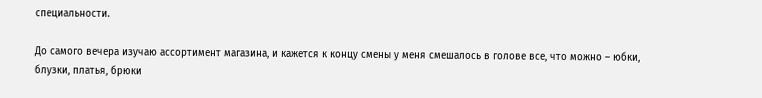специальности.

До самого вечера изучаю ассортимент магазина, и кажется к концу смены у меня смешалось в голове все, что можно – юбки, блузки, платья, брюки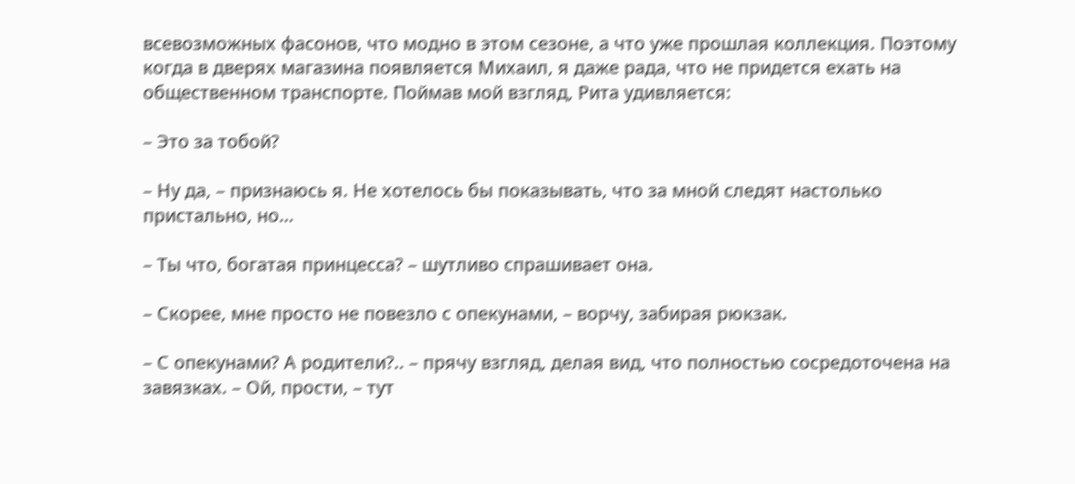всевозможных фасонов, что модно в этом сезоне, а что уже прошлая коллекция. Поэтому когда в дверях магазина появляется Михаил, я даже рада, что не придется ехать на общественном транспорте. Поймав мой взгляд, Рита удивляется:

– Это за тобой?

– Ну да, – признаюсь я. Не хотелось бы показывать, что за мной следят настолько пристально, но…

– Ты что, богатая принцесса? – шутливо спрашивает она.

– Скорее, мне просто не повезло с опекунами, – ворчу, забирая рюкзак.

– С опекунами? А родители?.. – прячу взгляд, делая вид, что полностью сосредоточена на завязках. – Ой, прости, – тут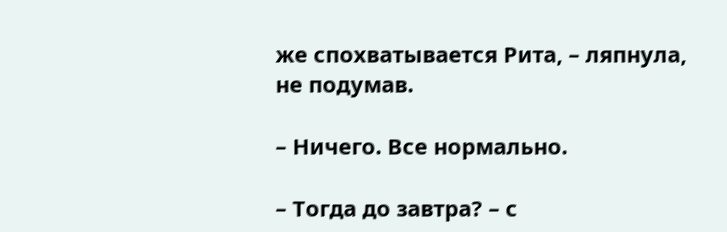же спохватывается Рита, – ляпнула, не подумав.

– Ничего. Все нормально.

– Тогда до завтра? – с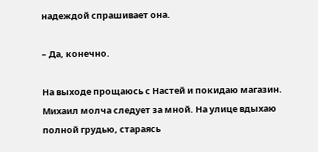надеждой спрашивает она.

– Да, конечно.

На выходе прощаюсь с Настей и покидаю магазин. Михаил молча следует за мной. На улице вдыхаю полной грудью, стараясь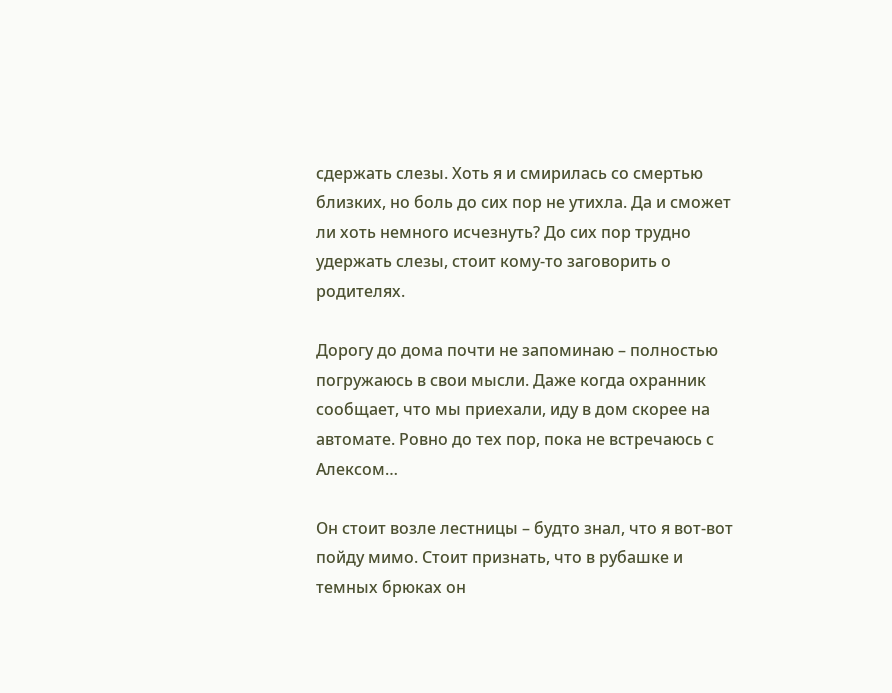сдержать слезы. Хоть я и смирилась со смертью близких, но боль до сих пор не утихла. Да и сможет ли хоть немного исчезнуть? До сих пор трудно удержать слезы, стоит кому-то заговорить о родителях.

Дорогу до дома почти не запоминаю – полностью погружаюсь в свои мысли. Даже когда охранник сообщает, что мы приехали, иду в дом скорее на автомате. Ровно до тех пор, пока не встречаюсь с Алексом…

Он стоит возле лестницы – будто знал, что я вот-вот пойду мимо. Стоит признать, что в рубашке и темных брюках он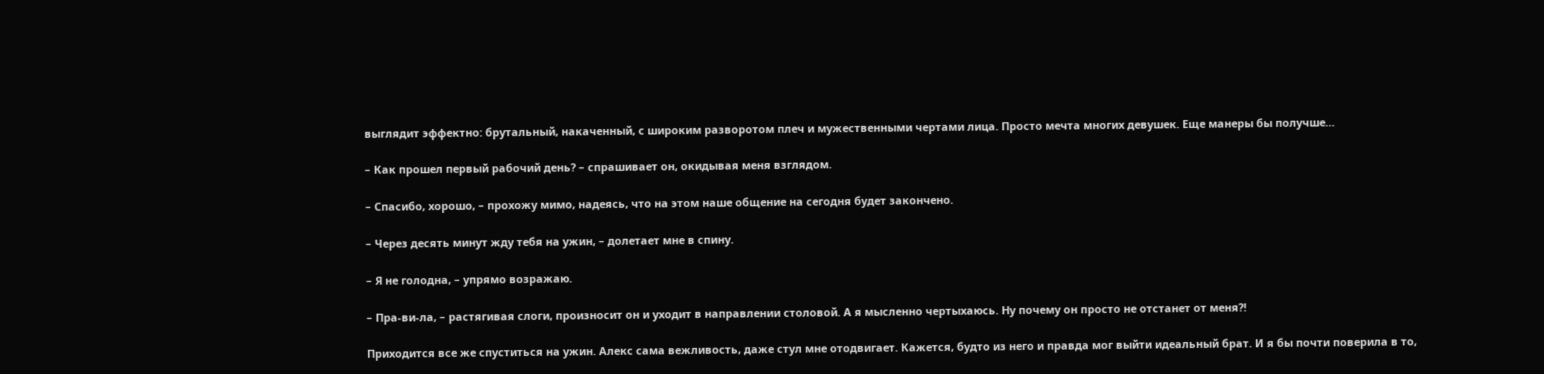выглядит эффектно: брутальный, накаченный, с широким разворотом плеч и мужественными чертами лица. Просто мечта многих девушек. Еще манеры бы получше…

– Как прошел первый рабочий день? – спрашивает он, окидывая меня взглядом.

– Спасибо, хорошо, – прохожу мимо, надеясь, что на этом наше общение на сегодня будет закончено.

– Через десять минут жду тебя на ужин, – долетает мне в спину.

– Я не голодна, – упрямо возражаю.

– Пра-ви-ла, – растягивая слоги, произносит он и уходит в направлении столовой. А я мысленно чертыхаюсь. Ну почему он просто не отстанет от меня?!

Приходится все же спуститься на ужин. Алекс сама вежливость, даже стул мне отодвигает. Кажется, будто из него и правда мог выйти идеальный брат. И я бы почти поверила в то,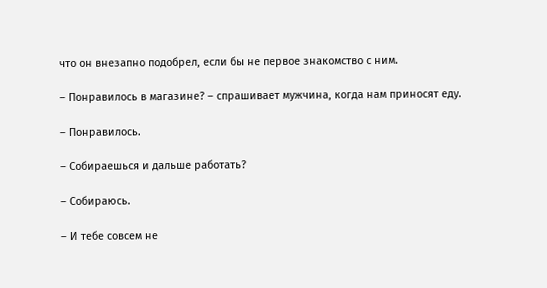что он внезапно подобрел, если бы не первое знакомство с ним.

– Понравилось в магазине? – спрашивает мужчина, когда нам приносят еду.

– Понравилось.

– Собираешься и дальше работать?

– Собираюсь.

– И тебе совсем не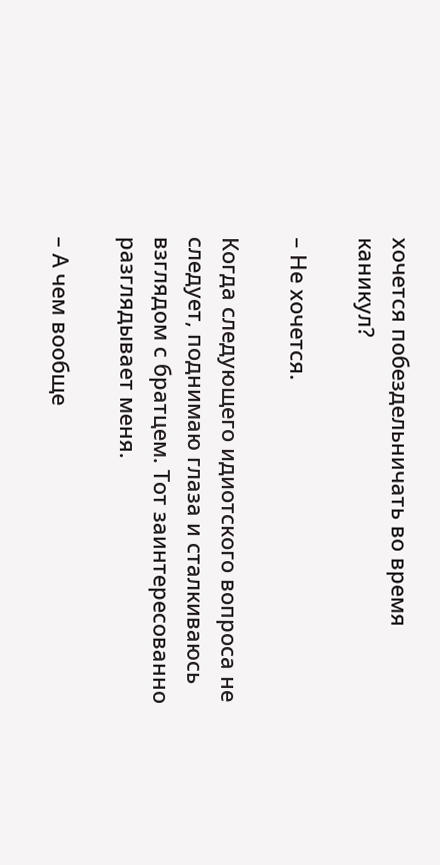хочется побездельничать во время каникул?

– Не хочется.

Когда следующего идиотского вопроса не следует, поднимаю глаза и сталкиваюсь взглядом с братцем. Тот заинтересованно разглядывает меня.

– А чем вообще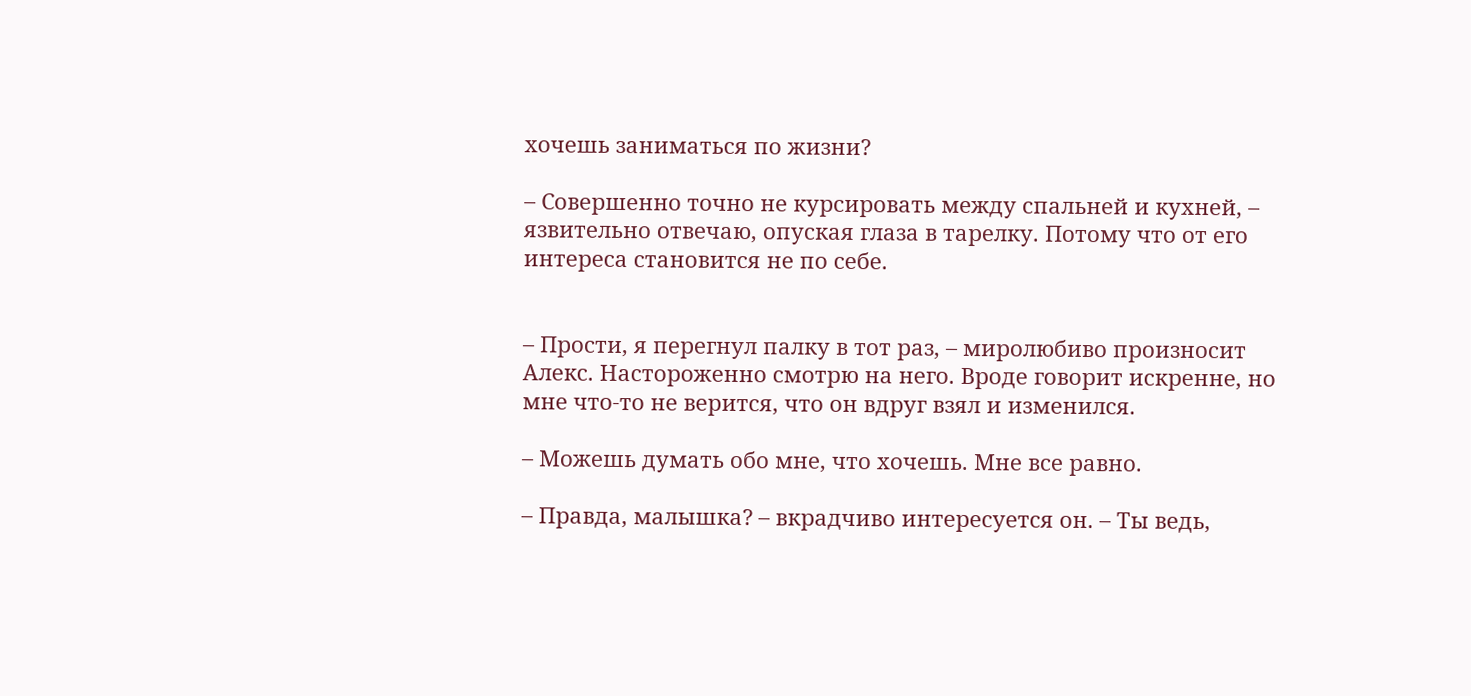хочешь заниматься по жизни?

– Совершенно точно не курсировать между спальней и кухней, – язвительно отвечаю, опуская глаза в тарелку. Потому что от его интереса становится не по себе.


– Прости, я перегнул палку в тот раз, – миролюбиво произносит Алекс. Настороженно смотрю на него. Вроде говорит искренне, но мне что-то не верится, что он вдруг взял и изменился.

– Можешь думать обо мне, что хочешь. Мне все равно.

– Правда, малышка? – вкрадчиво интересуется он. – Ты ведь,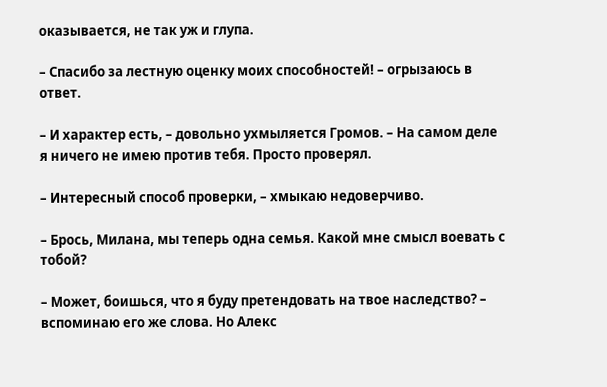оказывается, не так уж и глупа.

– Спасибо за лестную оценку моих способностей! – огрызаюсь в ответ.

– И характер есть, – довольно ухмыляется Громов. – На самом деле я ничего не имею против тебя. Просто проверял.

– Интересный способ проверки, – хмыкаю недоверчиво.

– Брось, Милана, мы теперь одна семья. Какой мне смысл воевать с тобой?

– Может, боишься, что я буду претендовать на твое наследство? – вспоминаю его же слова. Но Алекс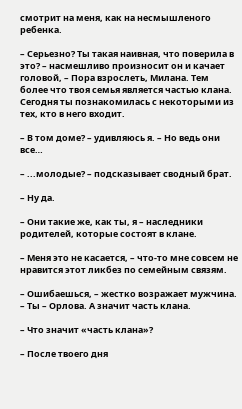смотрит на меня, как на несмышленого ребенка.

– Серьезно? Ты такая наивная, что поверила в это? – насмешливо произносит он и качает головой, – Пора взрослеть, Милана. Тем более что твоя семья является частью клана. Сегодня ты познакомилась с некоторыми из тех, кто в него входит.

– В том доме? – удивляюсь я. – Но ведь они все…

– ...молодые? – подсказывает сводный брат.

– Ну да.

– Они такие же, как ты, я – наследники родителей, которые состоят в клане.

– Меня это не касается, – что-то мне совсем не нравится этот ликбез по семейным связям.

– Ошибаешься, – жестко возражает мужчина. – Ты – Орлова. А значит часть клана.

– Что значит «часть клана»?

– После твоего дня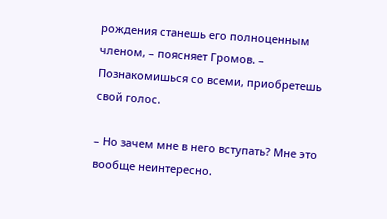рождения станешь его полноценным членом, – поясняет Громов. – Познакомишься со всеми, приобретешь свой голос.

– Но зачем мне в него вступать? Мне это вообще неинтересно.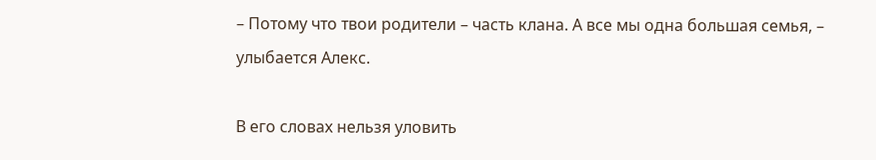– Потому что твои родители – часть клана. А все мы одна большая семья, – улыбается Алекс.

В его словах нельзя уловить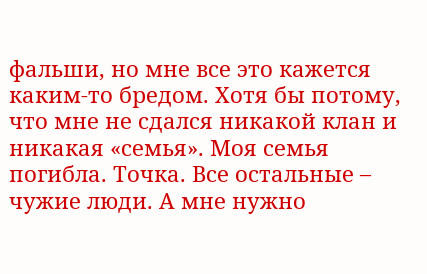фальши, но мне все это кажется каким-то бредом. Хотя бы потому, что мне не сдался никакой клан и никакая «семья». Моя семья погибла. Точка. Все остальные – чужие люди. А мне нужно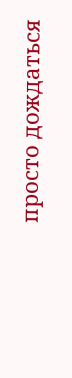просто дождаться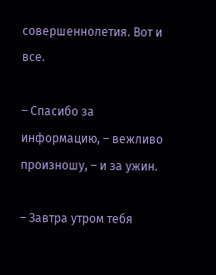совершеннолетия. Вот и все.

– Спасибо за информацию, – вежливо произношу, – и за ужин.

– Завтра утром тебя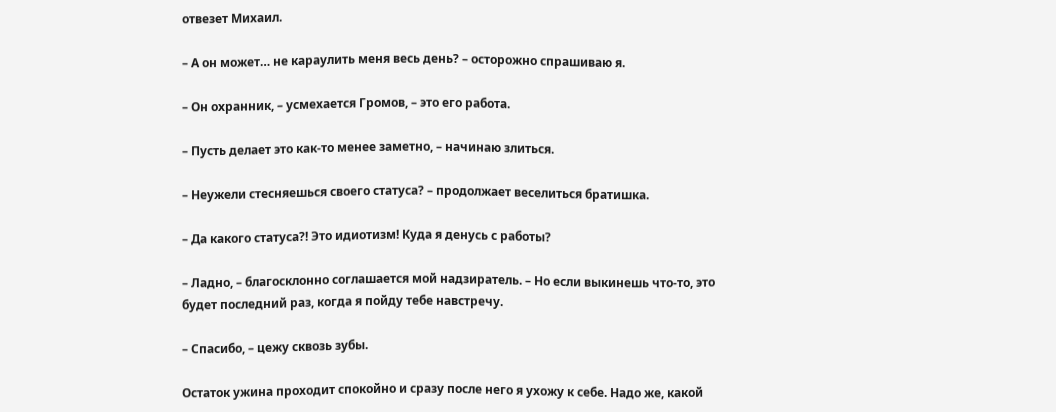отвезет Михаил.

– А он может… не караулить меня весь день? – осторожно спрашиваю я.

– Он охранник, – усмехается Громов, – это его работа.

– Пусть делает это как-то менее заметно, – начинаю злиться.

– Неужели стесняешься своего статуса? – продолжает веселиться братишка.

– Да какого статуса?! Это идиотизм! Куда я денусь с работы?

– Ладно, – благосклонно соглашается мой надзиратель. – Но если выкинешь что-то, это будет последний раз, когда я пойду тебе навстречу.

– Спасибо, – цежу сквозь зубы.

Остаток ужина проходит спокойно и сразу после него я ухожу к себе. Надо же, какой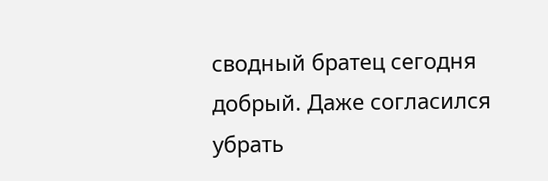сводный братец сегодня добрый. Даже согласился убрать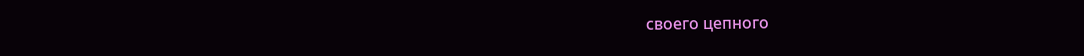своего цепного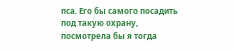пса. Его бы самого посадить под такую охрану, посмотрела бы я тогда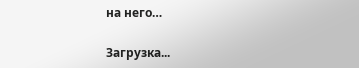на него…

Загрузка...